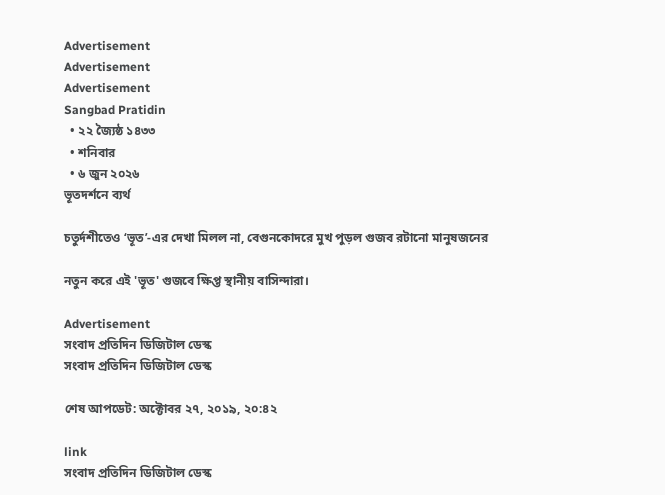Advertisement
Advertisement
Advertisement
Sangbad Pratidin
  • ২২ জ্যৈষ্ঠ ১৪৩৩
  • শনিবার
  • ৬ জুন ২০২৬
ভূতদর্শনে ব্যর্থ

চতুর্দশীতেও ‘ভূত’-এর দেখা মিলল না, বেগুনকোদরে মুখ পুড়ল গুজব রটানো মানুষজনের

নতুন করে এই 'ভূত' গুজবে ক্ষিপ্ত স্থানীয় বাসিন্দারা।

Advertisement
সংবাদ প্রতিদিন ডিজিটাল ডেস্ক
সংবাদ প্রতিদিন ডিজিটাল ডেস্ক

শেষ আপডেট: অক্টোবর ২৭, ২০১৯, ২০:৪২

link
সংবাদ প্রতিদিন ডিজিটাল ডেস্ক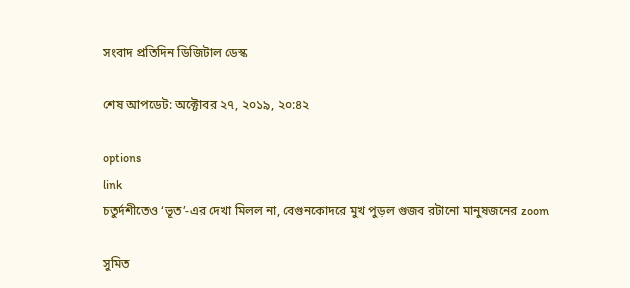সংবাদ প্রতিদিন ডিজিটাল ডেস্ক

শেষ আপডেট: অক্টোবর ২৭, ২০১৯, ২০:৪২

options
link
চতুর্দশীতেও ‘ভূত’-এর দেখা মিলল না, বেগুনকোদরে মুখ পুড়ল গুজব রটানো মানুষজনের zoom

সুমিত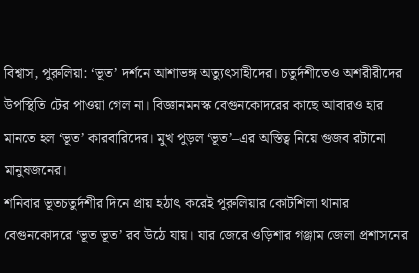বিশ্বাস, পুরুলিয়া: ‘ভূত’ দর্শনে আশাভঙ্গ অত্যুৎসাহীদের। চতুর্দশীতেও অশরীরীদের উপস্থিতি টের পাওয়া গেল না। বিজ্ঞানমনস্ক বেগুনকোদরের কাছে আবারও হার মানতে হল ‘ভূত’ কারবারিদের। মুখ পুড়ল ‘ভূত’–এর অস্তিত্ব নিয়ে গুজব রটানো মানুষজনের।
শনিবার ভূতচতুর্দশীর দিনে প্রায় হঠাৎ করেই পুরুলিয়ার কোটশিলা থানার বেগুনকোদরে ‘ভূত ভূত’ রব উঠে যায়। যার জেরে ওড়িশার গঞ্জাম জেলা প্রশাসনের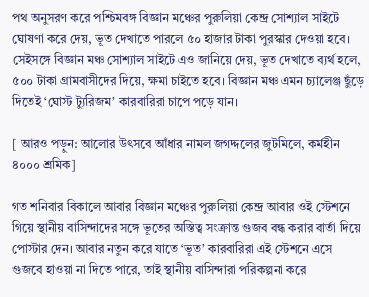পথ অনুসরণ করে পশ্চিমবঙ্গ বিজ্ঞান মঞ্চের পুরুলিয়া কেন্দ্র সোশ্যাল সাইটে ঘোষণা করে দেয়, ভূত দেখাতে পারলে ৫০ হাজার টাকা পুরস্কার দেওয়া হবে। সেইসঙ্গে বিজ্ঞান মঞ্চ সোশ্যাল সাইটে এও জানিয়ে দেয়, ভূত দেখাতে ব্যর্থ হলে, ৫০০ টাকা গ্রামবাসীদের দিয়ে, ক্ষমা চাইতে হবে। বিজ্ঞান মঞ্চ এমন চ্যালেঞ্জ ছুঁড়ে দিতেই ‘ঘোস্ট ট্যুরিজম’ কারবারিরা চাপে পড়ে যান।

[ আরও পড়ুন: আলোর উৎসবে আঁধার নামল জগদ্দলের জুটমিলে, কর্মহীন ৪০০০ শ্রমিক]

গত শনিবার বিকালে আবার বিজ্ঞান মঞ্চের পুরুলিয়া কেন্দ্র আবার ওই স্টেশনে গিয়ে স্থানীয় বাসিন্দাদের সঙ্গে ভূতের অস্তিত্ব সংক্রান্ত গুজব বন্ধ করার বার্তা দিয়ে পোস্টার দেন। আবার নতুন করে যাতে ‘ভূত’ কারবারিরা এই স্টেশনে এসে গুজবে হাওয়া না দিতে পারে, তাই স্থানীয় বাসিন্দারা পরিকল্পনা করে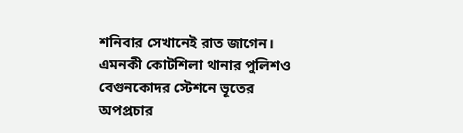শনিবার সেখানেই রাত জাগেন। এমনকী কোটশিলা থানার পুলিশও বেগুনকোদর স্টেশনে ভূতের অপপ্রচার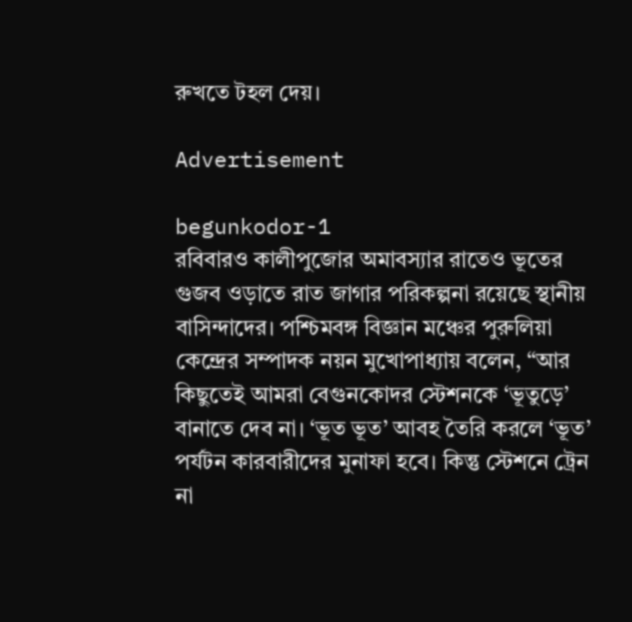রুখতে টহল দেয়।

Advertisement

begunkodor-1
রবিবারও কালীপুজোর অমাবস্যার রাতেও ভূতের গুজব ওড়াতে রাত জাগার পরিকল্পনা রয়েছে স্থানীয় বাসিন্দাদের। পশ্চিমবঙ্গ বিজ্ঞান মঞ্চের পুরুলিয়া কেন্দ্রের সম্পাদক নয়ন মুখোপাধ্যায় বলেন, “আর কিছুতেই আমরা বেগুনকোদর স্টেশনকে ‘ভূতুড়ে’ বানাতে দেব না। ‘ভূত ভূত’ আবহ তৈরি করলে ‘ভূত’ পর্যটন কারবারীদের মুনাফা হবে। কিন্তু স্টেশনে ট্রেন না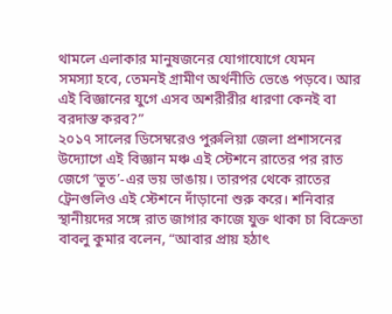থামলে এলাকার মানুষজনের যোগাযোগে যেমন
সমস্যা হবে, তেমনই গ্রামীণ অর্থনীতি ভেঙে পড়বে। আর এই বিজ্ঞানের যুগে এসব অশরীরীর ধারণা কেনই বা বরদাস্ত করব?”
২০১৭ সালের ডিসেম্বরেও পুরুলিয়া জেলা প্রশাসনের উদ্যোগে এই বিজ্ঞান মঞ্চ এই স্টেশনে রাতের পর রাত জেগে ‘ভূত’-এর ভয় ভাঙায়। তারপর থেকে রাতের ট্রেনগুলিও এই স্টেশনে দাঁড়ানো শুরু করে। শনিবার স্থানীয়দের সঙ্গে রাত জাগার কাজে যুক্ত থাকা চা বিক্রেতা বাবলু কুমার বলেন, “আবার প্রায় হঠাৎ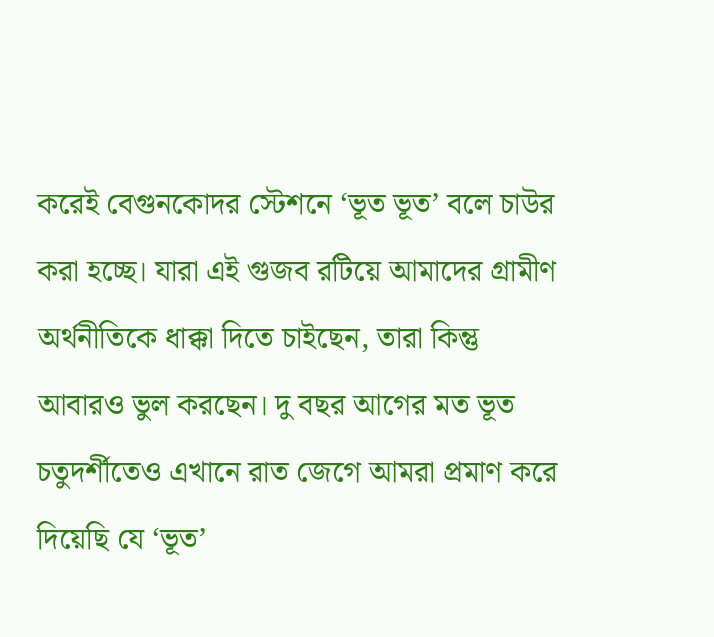করেই বেগুনকোদর স্টেশনে ‘ভূত ভূত’ বলে চাউর করা হচ্ছে। যারা এই গুজব রটিয়ে আমাদের গ্রামীণ অর্থনীতিকে ধাক্কা দিতে চাইছেন, তারা কিন্তু আবারও ভুল করছেন। দু বছর আগের মত ভূত চতুদর্শীতেও এখানে রাত জেগে আমরা প্রমাণ করে দিয়েছি যে ‘ভূত’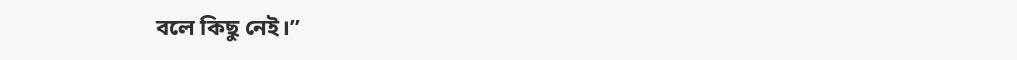বলে কিছু নেই।”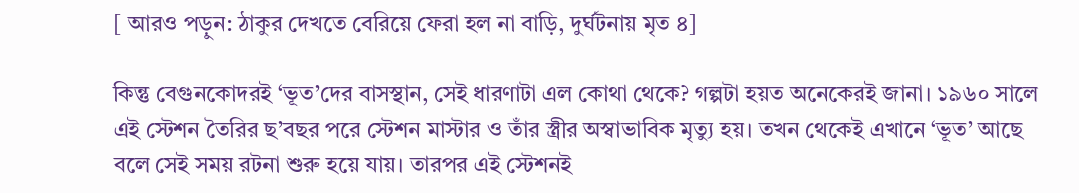[ আরও পড়ুন: ঠাকুর দেখতে বেরিয়ে ফেরা হল না বাড়ি, দুর্ঘটনায় মৃত ৪]

কিন্তু বেগুনকোদরই ‘ভূত’দের বাসস্থান, সেই ধারণাটা এল কোথা থেকে? গল্পটা হয়ত অনেকেরই জানা। ১৯৬০ সালে এই স্টেশন তৈরির ছ’বছর পরে স্টেশন মাস্টার ও তাঁর স্ত্রীর অস্বাভাবিক মৃত্যু হয়। তখন থেকেই এখানে ‘ভূত’ আছে বলে সেই সময় রটনা শুরু হয়ে যায়। তারপর এই স্টেশনই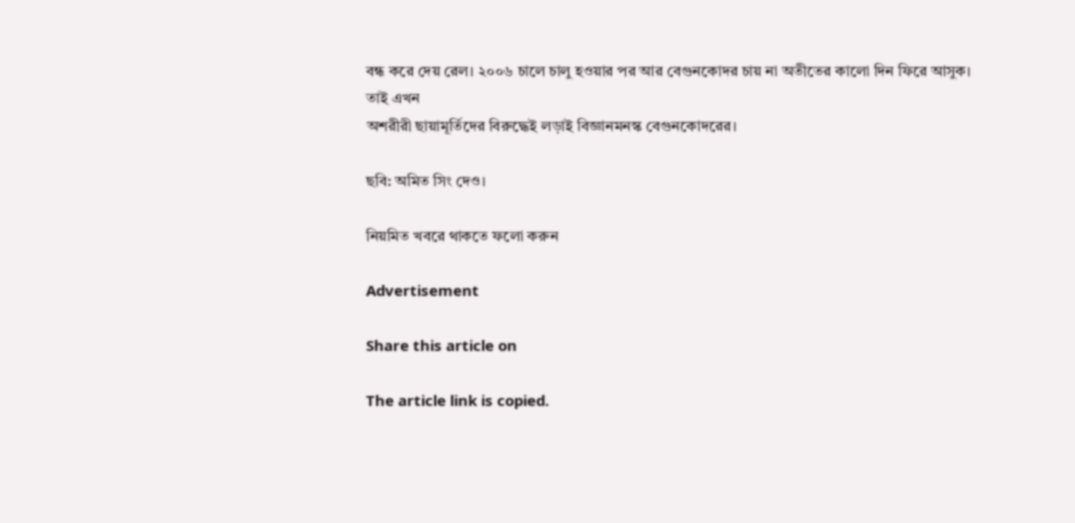বন্ধ করে দেয় রেল। ২০০৬ চালে চালু হওয়ার পর আর বেগুনকোদর চায় না অতীতের কালো দিন ফিরে আসুক। তাই এখন
অশরীরী ছায়ামূর্তিদের বিরুদ্ধেই লড়াই বিজ্ঞানমনস্ক বেগুনকোদরের।

ছবি: অমিত সিং দেও।

নিয়মিত খবরে থাকতে ফলো করুন

Advertisement

Share this article on

The article link is copied.